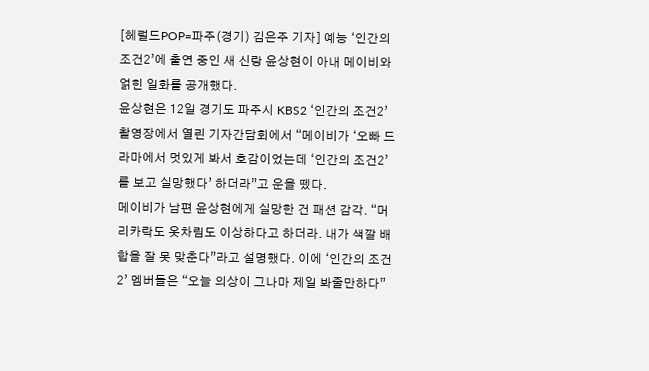[헤럴드POP=파주(경기) 김은주 기자] 예능 ‘인간의 조건2’에 출연 중인 새 신랑 윤상현이 아내 메이비와 얽힌 일화를 공개했다.
윤상현은 12일 경기도 파주시 KBS2 ‘인간의 조건2’ 촬영장에서 열린 기자간담회에서 “메이비가 ‘오빠 드라마에서 멋있게 봐서 호감이었는데 ‘인간의 조건2’를 보고 실망했다’ 하더라”고 운을 뗐다.
메이비가 남편 윤상현에게 실망한 건 패션 감각. “머리카락도 옷차림도 이상하다고 하더라. 내가 색깔 배합을 잘 못 맞춘다”라고 설명했다. 이에 ‘인간의 조건2’ 멤버들은 “오늘 의상이 그나마 제일 봐줄만하다”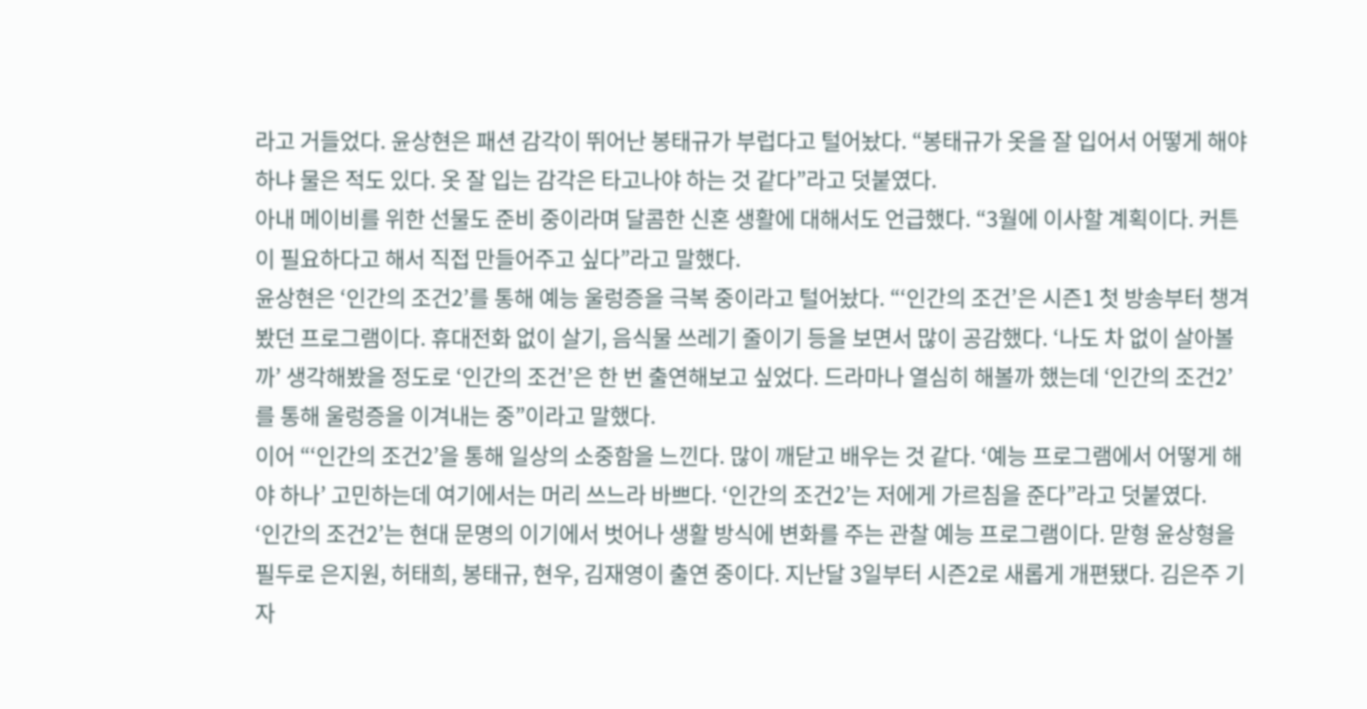라고 거들었다. 윤상현은 패션 감각이 뛰어난 봉태규가 부럽다고 털어놨다. “봉태규가 옷을 잘 입어서 어떻게 해야 하냐 물은 적도 있다. 옷 잘 입는 감각은 타고나야 하는 것 같다”라고 덧붙였다.
아내 메이비를 위한 선물도 준비 중이라며 달콤한 신혼 생활에 대해서도 언급했다. “3월에 이사할 계획이다. 커튼이 필요하다고 해서 직접 만들어주고 싶다”라고 말했다.
윤상현은 ‘인간의 조건2’를 통해 예능 울렁증을 극복 중이라고 털어놨다. “‘인간의 조건’은 시즌1 첫 방송부터 챙겨봤던 프로그램이다. 휴대전화 없이 살기, 음식물 쓰레기 줄이기 등을 보면서 많이 공감했다. ‘나도 차 없이 살아볼까’ 생각해봤을 정도로 ‘인간의 조건’은 한 번 출연해보고 싶었다. 드라마나 열심히 해볼까 했는데 ‘인간의 조건2’를 통해 울렁증을 이겨내는 중”이라고 말했다.
이어 “‘인간의 조건2’을 통해 일상의 소중함을 느낀다. 많이 깨닫고 배우는 것 같다. ‘예능 프로그램에서 어떻게 해야 하나’ 고민하는데 여기에서는 머리 쓰느라 바쁘다. ‘인간의 조건2’는 저에게 가르침을 준다”라고 덧붙였다.
‘인간의 조건2’는 현대 문명의 이기에서 벗어나 생활 방식에 변화를 주는 관찰 예능 프로그램이다. 맏형 윤상형을 필두로 은지원, 허태희, 봉태규, 현우, 김재영이 출연 중이다. 지난달 3일부터 시즌2로 새롭게 개편됐다. 김은주 기자